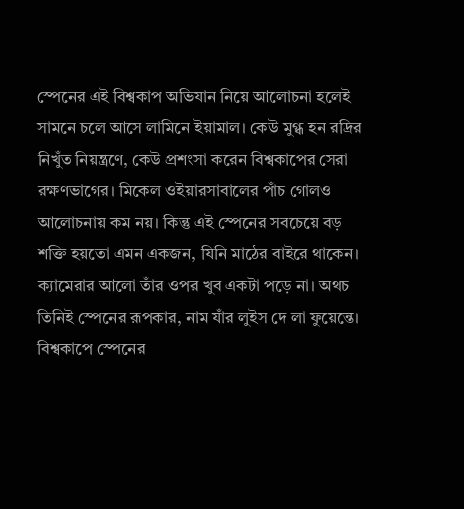স্পেনের এই বিশ্বকাপ অভিযান নিয়ে আলোচনা হলেই সামনে চলে আসে লামিনে ইয়ামাল। কেউ মুগ্ধ হন রদ্রির নিখুঁত নিয়ন্ত্রণে, কেউ প্রশংসা করেন বিশ্বকাপের সেরা রক্ষণভাগের। মিকেল ওইয়ারসাবালের পাঁচ গোলও আলোচনায় কম নয়। কিন্তু এই স্পেনের সবচেয়ে বড় শক্তি হয়তো এমন একজন, যিনি মাঠের বাইরে থাকেন। ক্যামেরার আলো তাঁর ওপর খুব একটা পড়ে না। অথচ তিনিই স্পেনের রূপকার, নাম যাঁর লুইস দে লা ফুয়েন্তে।
বিশ্বকাপে স্পেনের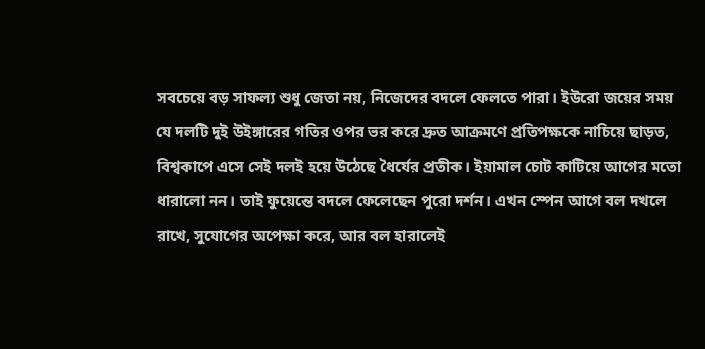সবচেয়ে বড় সাফল্য শুধু জেতা নয়, নিজেদের বদলে ফেলতে পারা। ইউরো জয়ের সময় যে দলটি দুই উইঙ্গারের গতির ওপর ভর করে দ্রুত আক্রমণে প্রতিপক্ষকে নাচিয়ে ছাড়ত, বিশ্বকাপে এসে সেই দলই হয়ে উঠেছে ধৈর্যের প্রতীক। ইয়ামাল চোট কাটিয়ে আগের মতো ধারালো নন। তাই ফুয়েন্তে বদলে ফেলেছেন পুরো দর্শন। এখন স্পেন আগে বল দখলে রাখে, সুযোগের অপেক্ষা করে, আর বল হারালেই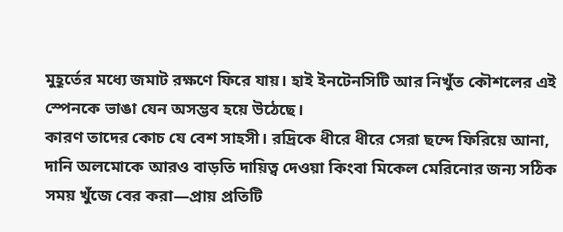মুহূর্তের মধ্যে জমাট রক্ষণে ফিরে যায়। হাই ইনটেনসিটি আর নিখুঁত কৌশলের এই স্পেনকে ভাঙা যেন অসম্ভব হয়ে উঠেছে।
কারণ তাদের কোচ যে বেশ সাহসী। রদ্রিকে ধীরে ধীরে সেরা ছন্দে ফিরিয়ে আনা, দানি অলমোকে আরও বাড়তি দায়িত্ব দেওয়া কিংবা মিকেল মেরিনোর জন্য সঠিক সময় খুঁজে বের করা—প্রায় প্রতিটি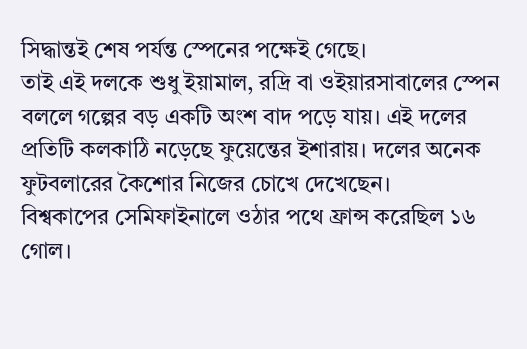সিদ্ধান্তই শেষ পর্যন্ত স্পেনের পক্ষেই গেছে।
তাই এই দলকে শুধু ইয়ামাল, রদ্রি বা ওইয়ারসাবালের স্পেন বললে গল্পের বড় একটি অংশ বাদ পড়ে যায়। এই দলের প্রতিটি কলকাঠি নড়েছে ফুয়েন্তের ইশারায়। দলের অনেক ফুটবলারের কৈশোর নিজের চোখে দেখেছেন।
বিশ্বকাপের সেমিফাইনালে ওঠার পথে ফ্রান্স করেছিল ১৬ গোল।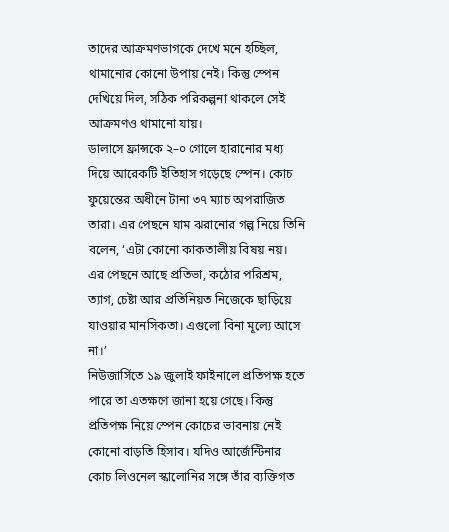তাদের আক্রমণভাগকে দেখে মনে হচ্ছিল, থামানোর কোনো উপায় নেই। কিন্তু স্পেন দেখিয়ে দিল, সঠিক পরিকল্পনা থাকলে সেই আক্রমণও থামানো যায়।
ডালাসে ফ্রান্সকে ২–০ গোলে হারানোর মধ্য দিয়ে আরেকটি ইতিহাস গড়েছে স্পেন। কোচ ফুয়েন্তের অধীনে টানা ৩৭ ম্যাচ অপরাজিত তারা। এর পেছনে ঘাম ঝরানোর গল্প নিয়ে তিনি বলেন, ‘এটা কোনো কাকতালীয় বিষয় নয়। এর পেছনে আছে প্রতিভা, কঠোর পরিশ্রম, ত্যাগ, চেষ্টা আর প্রতিনিয়ত নিজেকে ছাড়িয়ে যাওয়ার মানসিকতা। এগুলো বিনা মূল্যে আসে না।’
নিউজার্সিতে ১৯ জুলাই ফাইনালে প্রতিপক্ষ হতে পারে তা এতক্ষণে জানা হয়ে গেছে। কিন্তু প্রতিপক্ষ নিয়ে স্পেন কোচের ভাবনায় নেই কোনো বাড়তি হিসাব। যদিও আর্জেন্টিনার কোচ লিওনেল স্কালোনির সঙ্গে তাঁর ব্যক্তিগত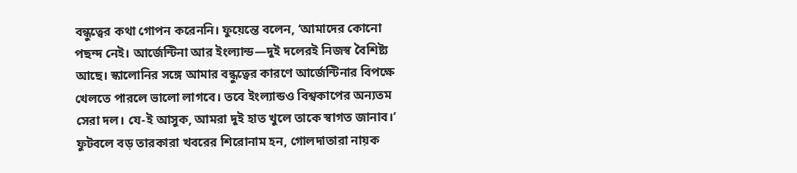বন্ধুত্বের কথা গোপন করেননি। ফুয়েন্তে বলেন, ‘আমাদের কোনো পছন্দ নেই। আর্জেন্টিনা আর ইংল্যান্ড—দুই দলেরই নিজস্ব বৈশিষ্ট্য আছে। স্কালোনির সঙ্গে আমার বন্ধুত্বের কারণে আর্জেন্টিনার বিপক্ষে খেলতে পারলে ভালো লাগবে। তবে ইংল্যান্ডও বিশ্বকাপের অন্যতম সেরা দল। যে-ই আসুক, আমরা দুই হাত খুলে তাকে স্বাগত জানাব।’
ফুটবলে বড় তারকারা খবরের শিরোনাম হন, গোলদাতারা নায়ক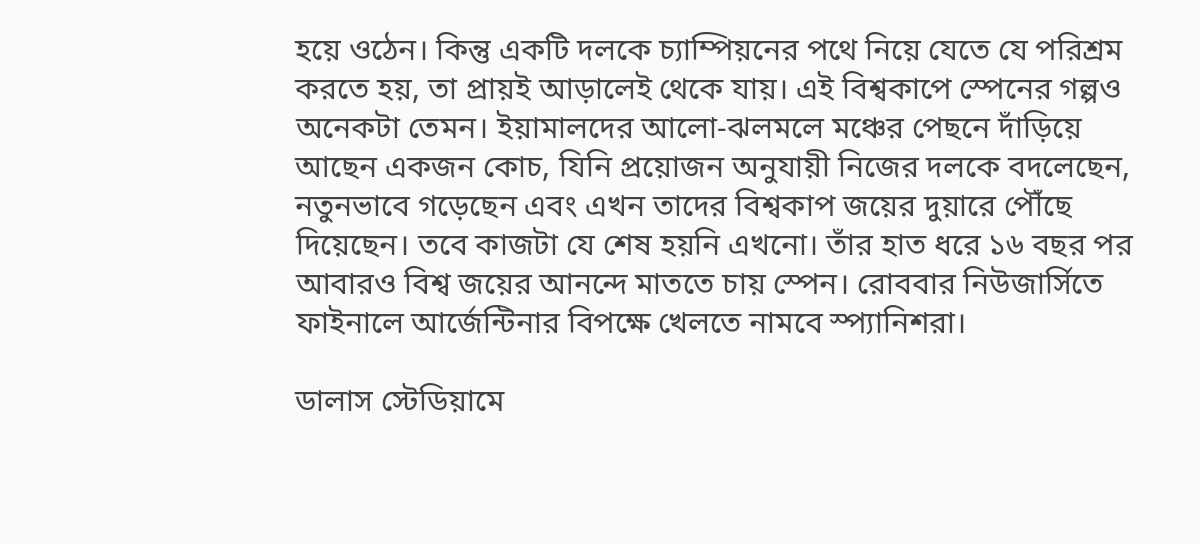হয়ে ওঠেন। কিন্তু একটি দলকে চ্যাম্পিয়নের পথে নিয়ে যেতে যে পরিশ্রম করতে হয়, তা প্রায়ই আড়ালেই থেকে যায়। এই বিশ্বকাপে স্পেনের গল্পও অনেকটা তেমন। ইয়ামালদের আলো-ঝলমলে মঞ্চের পেছনে দাঁড়িয়ে আছেন একজন কোচ, যিনি প্রয়োজন অনুযায়ী নিজের দলকে বদলেছেন, নতুনভাবে গড়েছেন এবং এখন তাদের বিশ্বকাপ জয়ের দুয়ারে পৌঁছে দিয়েছেন। তবে কাজটা যে শেষ হয়নি এখনো। তাঁর হাত ধরে ১৬ বছর পর আবারও বিশ্ব জয়ের আনন্দে মাততে চায় স্পেন। রোববার নিউজার্সিতে ফাইনালে আর্জেন্টিনার বিপক্ষে খেলতে নামবে স্প্যানিশরা।

ডালাস স্টেডিয়ামে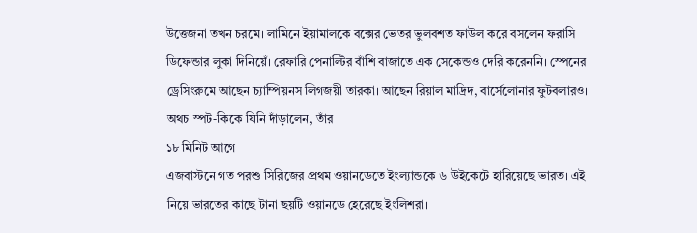উত্তেজনা তখন চরমে। লামিনে ইয়ামালকে বক্সের ভেতর ভুলবশত ফাউল করে বসলেন ফরাসি ডিফেন্ডার লুকা দিনিয়েঁ। রেফারি পেনাল্টির বাঁশি বাজাতে এক সেকেন্ডও দেরি করেননি। স্পেনের ড্রেসিংরুমে আছেন চ্যাম্পিয়নস লিগজয়ী তারকা। আছেন রিয়াল মাদ্রিদ, বার্সেলোনার ফুটবলারও। অথচ স্পট-কিকে যিনি দাঁড়ালেন, তাঁর
১৮ মিনিট আগে
এজবাস্টনে গত পরশু সিরিজের প্রথম ওয়ানডেতে ইংল্যান্ডকে ৬ উইকেটে হারিয়েছে ভারত। এই নিয়ে ভারতের কাছে টানা ছয়টি ওয়ানডে হেরেছে ইংলিশরা।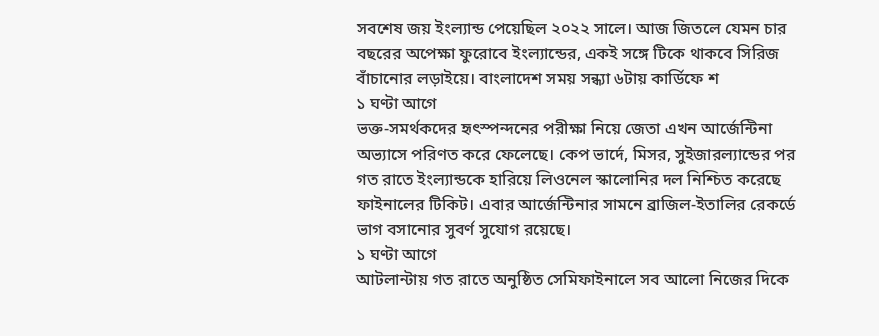সবশেষ জয় ইংল্যান্ড পেয়েছিল ২০২২ সালে। আজ জিতলে যেমন চার বছরের অপেক্ষা ফুরোবে ইংল্যান্ডের, একই সঙ্গে টিকে থাকবে সিরিজ বাঁচানোর লড়াইয়ে। বাংলাদেশ সময় সন্ধ্যা ৬টায় কার্ডিফে শ
১ ঘণ্টা আগে
ভক্ত-সমর্থকদের হৃৎস্পন্দনের পরীক্ষা নিয়ে জেতা এখন আর্জেন্টিনা অভ্যাসে পরিণত করে ফেলেছে। কেপ ভার্দে, মিসর, সুইজারল্যান্ডের পর গত রাতে ইংল্যান্ডকে হারিয়ে লিওনেল স্কালোনির দল নিশ্চিত করেছে ফাইনালের টিকিট। এবার আর্জেন্টিনার সামনে ব্রাজিল-ইতালির রেকর্ডে ভাগ বসানোর সুবর্ণ সুযোগ রয়েছে।
১ ঘণ্টা আগে
আটলান্টায় গত রাতে অনুষ্ঠিত সেমিফাইনালে সব আলো নিজের দিকে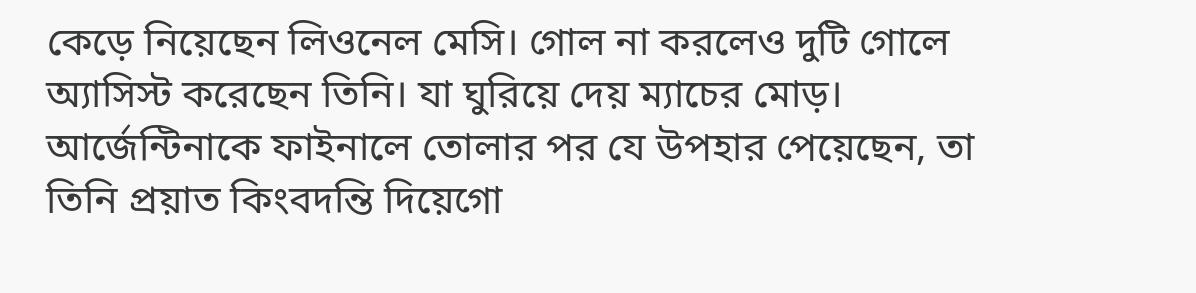কেড়ে নিয়েছেন লিওনেল মেসি। গোল না করলেও দুটি গোলে অ্যাসিস্ট করেছেন তিনি। যা ঘুরিয়ে দেয় ম্যাচের মোড়। আর্জেন্টিনাকে ফাইনালে তোলার পর যে উপহার পেয়েছেন, তা তিনি প্রয়াত কিংবদন্তি দিয়েগো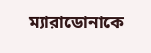ম্যারাডোনাকে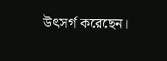উৎসর্গ করেছেন।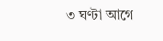৩ ঘণ্টা আগে